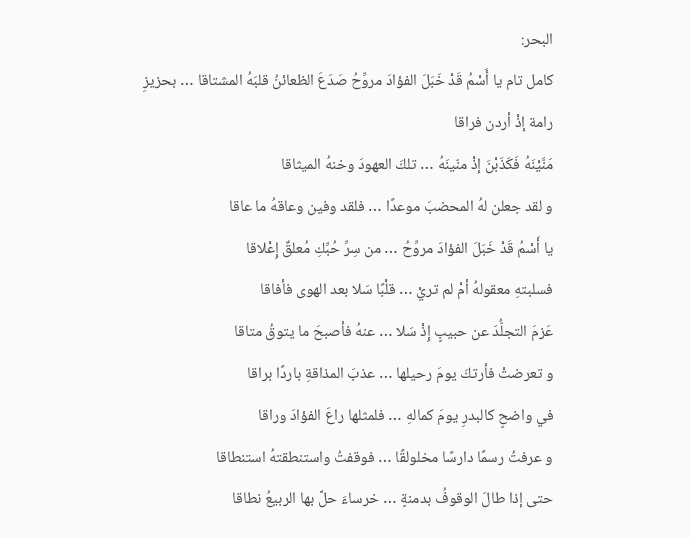البحر:
كامل تام يا أَسْمُ قَدْ خَبَلَ الفؤادَ مروِّحُ صَدَعَ الظعائنُ قلبَهُ المشتاقا … بحزيزِ رامة إذْ أردن فراقا
مَنَّيْنَهُ فَكَذَبْنَ إذْ منّينَهُ … تلكَ العهودَ وخنهُ الميثاقا
و لقد جعلن لهُ المحضبَ موعدًا … فلقد وفين وعاقهُ ما عاقا
يا أَسْمُ قَدْ خَبَلَ الفؤادَ مروِّحُ … من سِرِّ حُبِّكِ مُعلقٌ إِعْلاقا
فسلبتهِ معقولهُ أمْ لم تريْ … قلْبًا سَلا بعد الهوى فأفاقا
عَزمَ التجلُّدَ عن حبيبٍ إِذْ سَلا … عنهُ فأصبحَ ما يتوقُ متاقا
و تعرضتْ فأرتكَ يومَ رحيلها … عذبَ المذاقةِ باردًا براقا
في واضحٍ كالبدرِ يومَ كمالهِ … فلمثلها راعَ الفؤادَ وراقا
و عرفتُ رسمًا دارسًا مخلولقًا … فوقفتُ واستنطقتهُ استنطاقا
حتى إذا طالَ الوقوفُ بدمنةٍ … خرساءَ حلَّ بها الربيعُ نطاقا